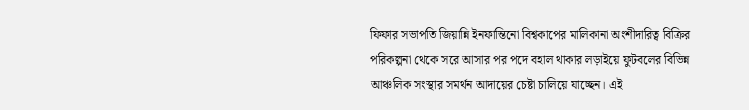ফিফার সভাপতি জিয়ান্নি ইনফান্তিনো বিশ্বকাপের মালিকানা অংশীদারিত্ব বিক্রির পরিকল্পনা থেকে সরে আসার পর পদে বহাল থাকার লড়াইয়ে ফুটবলের বিভিন্ন আঞ্চলিক সংস্থার সমর্থন আদায়ের চেষ্টা চালিয়ে যাচ্ছেন। এই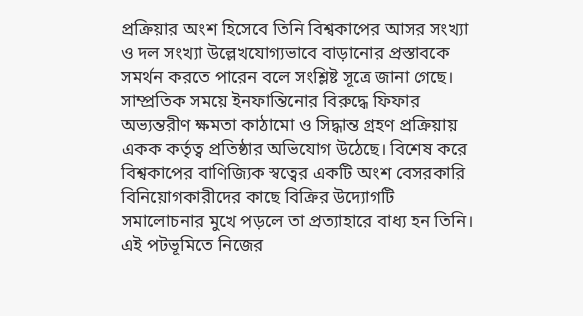প্রক্রিয়ার অংশ হিসেবে তিনি বিশ্বকাপের আসর সংখ্যা ও দল সংখ্যা উল্লেখযোগ্যভাবে বাড়ানোর প্রস্তাবকে সমর্থন করতে পারেন বলে সংশ্লিষ্ট সূত্রে জানা গেছে।
সাম্প্রতিক সময়ে ইনফান্তিনোর বিরুদ্ধে ফিফার অভ্যন্তরীণ ক্ষমতা কাঠামো ও সিদ্ধান্ত গ্রহণ প্রক্রিয়ায় একক কর্তৃত্ব প্রতিষ্ঠার অভিযোগ উঠেছে। বিশেষ করে বিশ্বকাপের বাণিজ্যিক স্বত্বের একটি অংশ বেসরকারি বিনিয়োগকারীদের কাছে বিক্রির উদ্যোগটি সমালোচনার মুখে পড়লে তা প্রত্যাহারে বাধ্য হন তিনি। এই পটভূমিতে নিজের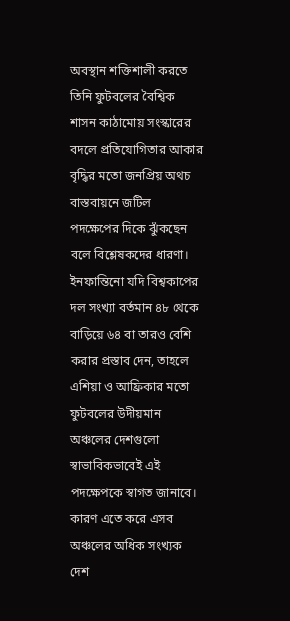অবস্থান শক্তিশালী করতে তিনি ফুটবলের বৈশ্বিক শাসন কাঠামোয় সংস্কারের বদলে প্রতিযোগিতার আকার বৃদ্ধির মতো জনপ্রিয় অথচ বাস্তবায়নে জটিল পদক্ষেপের দিকে ঝুঁকছেন বলে বিশ্লেষকদের ধারণা।
ইনফান্তিনো যদি বিশ্বকাপের দল সংখ্যা বর্তমান ৪৮ থেকে বাড়িয়ে ৬৪ বা তারও বেশি করার প্রস্তাব দেন, তাহলে এশিয়া ও আফ্রিকার মতো ফুটবলের উদীয়মান অঞ্চলের দেশগুলো স্বাভাবিকভাবেই এই পদক্ষেপকে স্বাগত জানাবে। কারণ এতে করে এসব অঞ্চলের অধিক সংখ্যক দেশ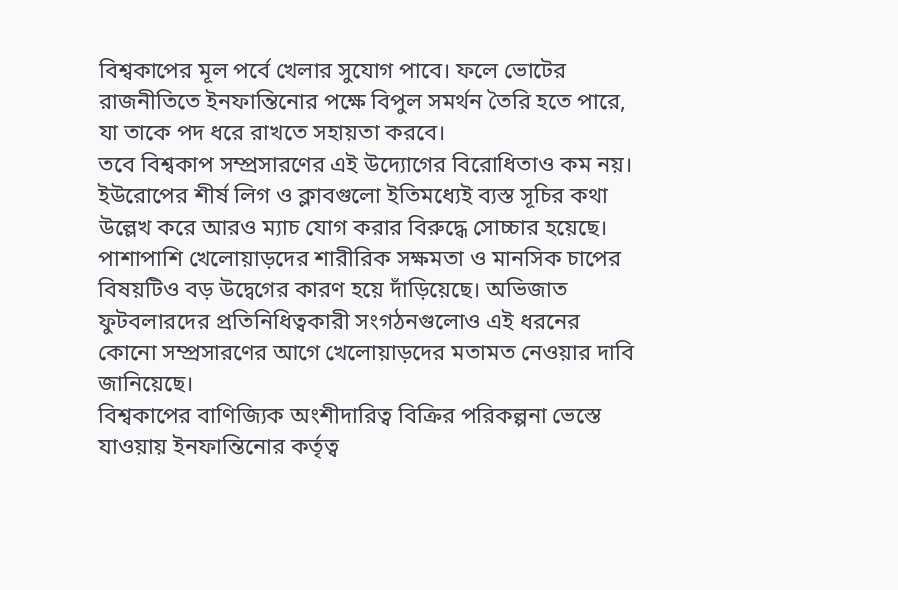বিশ্বকাপের মূল পর্বে খেলার সুযোগ পাবে। ফলে ভোটের রাজনীতিতে ইনফান্তিনোর পক্ষে বিপুল সমর্থন তৈরি হতে পারে, যা তাকে পদ ধরে রাখতে সহায়তা করবে।
তবে বিশ্বকাপ সম্প্রসারণের এই উদ্যোগের বিরোধিতাও কম নয়। ইউরোপের শীর্ষ লিগ ও ক্লাবগুলো ইতিমধ্যেই ব্যস্ত সূচির কথা উল্লেখ করে আরও ম্যাচ যোগ করার বিরুদ্ধে সোচ্চার হয়েছে। পাশাপাশি খেলোয়াড়দের শারীরিক সক্ষমতা ও মানসিক চাপের বিষয়টিও বড় উদ্বেগের কারণ হয়ে দাঁড়িয়েছে। অভিজাত ফুটবলারদের প্রতিনিধিত্বকারী সংগঠনগুলোও এই ধরনের কোনো সম্প্রসারণের আগে খেলোয়াড়দের মতামত নেওয়ার দাবি জানিয়েছে।
বিশ্বকাপের বাণিজ্যিক অংশীদারিত্ব বিক্রির পরিকল্পনা ভেস্তে যাওয়ায় ইনফান্তিনোর কর্তৃত্ব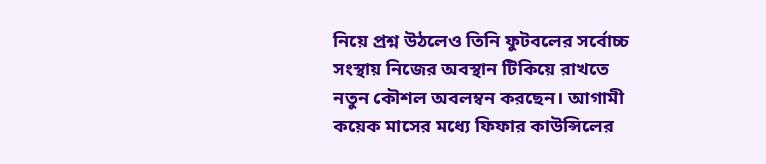নিয়ে প্রশ্ন উঠলেও তিনি ফুটবলের সর্বোচ্চ সংস্থায় নিজের অবস্থান টিকিয়ে রাখতে নতুন কৌশল অবলম্বন করছেন। আগামী কয়েক মাসের মধ্যে ফিফার কাউন্সিলের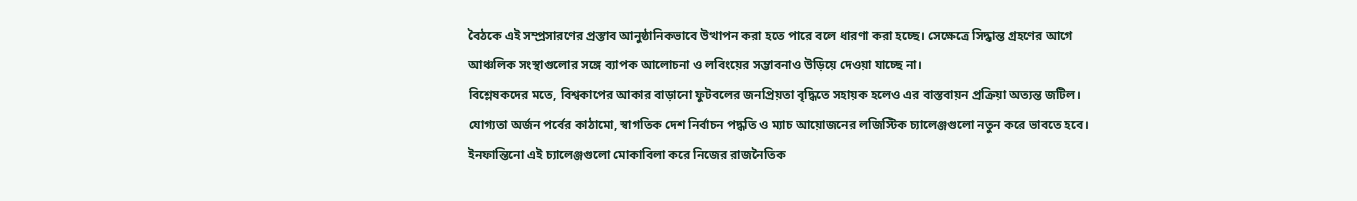বৈঠকে এই সম্প্রসারণের প্রস্তাব আনুষ্ঠানিকভাবে উত্থাপন করা হতে পারে বলে ধারণা করা হচ্ছে। সেক্ষেত্রে সিদ্ধান্ত গ্রহণের আগে আঞ্চলিক সংস্থাগুলোর সঙ্গে ব্যাপক আলোচনা ও লবিংয়ের সম্ভাবনাও উড়িয়ে দেওয়া যাচ্ছে না।
বিশ্লেষকদের মতে, বিশ্বকাপের আকার বাড়ানো ফুটবলের জনপ্রিয়তা বৃদ্ধিতে সহায়ক হলেও এর বাস্তবায়ন প্রক্রিয়া অত্যন্ত জটিল। যোগ্যতা অর্জন পর্বের কাঠামো, স্বাগতিক দেশ নির্বাচন পদ্ধতি ও ম্যাচ আয়োজনের লজিস্টিক চ্যালেঞ্জগুলো নতুন করে ভাবতে হবে। ইনফান্তিনো এই চ্যালেঞ্জগুলো মোকাবিলা করে নিজের রাজনৈতিক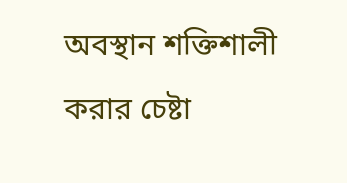অবস্থান শক্তিশালী করার চেষ্টা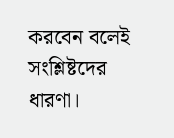করবেন বলেই সংশ্লিষ্টদের ধারণা।